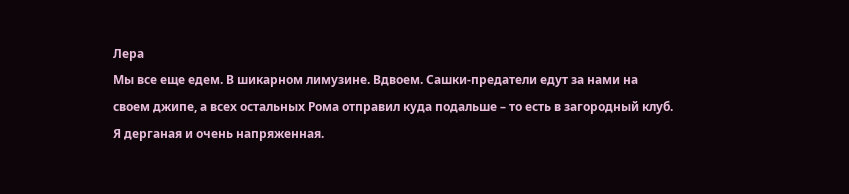Лера
Мы все еще едем. В шикарном лимузине. Вдвоем. Сашки-предатели едут за нами на своем джипе, а всех остальных Рома отправил куда подальше – то есть в загородный клуб.
Я дерганая и очень напряженная.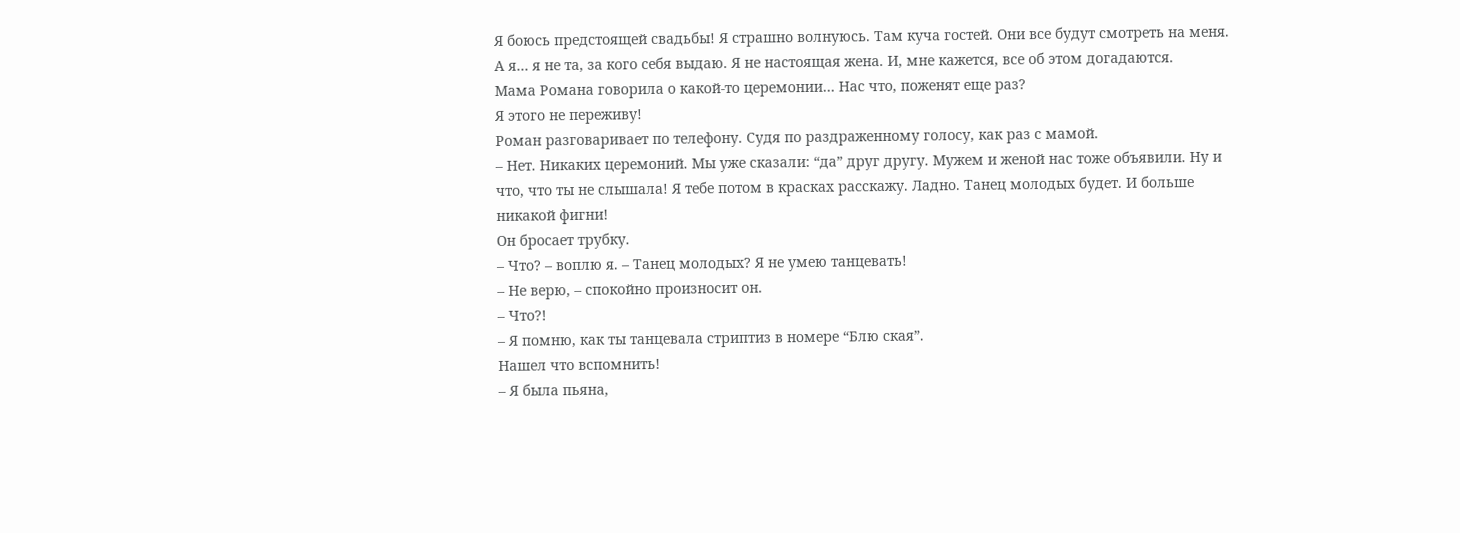Я боюсь предстоящей свадьбы! Я страшно волнуюсь. Там куча гостей. Они все будут смотреть на меня. А я… я не та, за кого себя выдаю. Я не настоящая жена. И, мне кажется, все об этом догадаются.
Мама Романа говорила о какой-то церемонии… Нас что, поженят еще раз?
Я этого не переживу!
Роман разговаривает по телефону. Судя по раздраженному голосу, как раз с мамой.
– Нет. Никаких церемоний. Мы уже сказали: “да” друг другу. Мужем и женой нас тоже объявили. Ну и что, что ты не слышала! Я тебе потом в красках расскажу. Ладно. Танец молодых будет. И больше никакой фигни!
Он бросает трубку.
– Что? – воплю я. – Танец молодых? Я не умею танцевать!
– Не верю, – спокойно произносит он.
– Что?!
– Я помню, как ты танцевала стриптиз в номере “Блю ская”.
Нашел что вспомнить!
– Я была пьяна,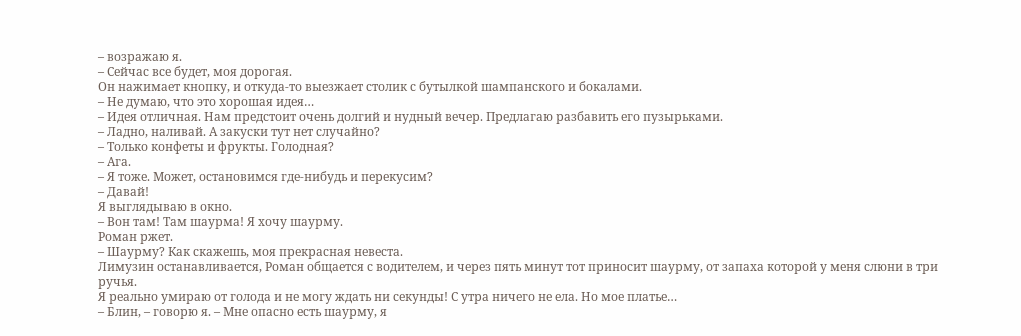– возражаю я.
– Сейчас все будет, моя дорогая.
Он нажимает кнопку, и откуда-то выезжает столик с бутылкой шампанского и бокалами.
– Не думаю, что это хорошая идея…
– Идея отличная. Нам предстоит очень долгий и нудный вечер. Предлагаю разбавить его пузырьками.
– Ладно, наливай. А закуски тут нет случайно?
– Только конфеты и фрукты. Голодная?
– Ага.
– Я тоже. Может, остановимся где-нибудь и перекусим?
– Давай!
Я выглядываю в окно.
– Вон там! Там шаурма! Я хочу шаурму.
Роман ржет.
– Шаурму? Как скажешь, моя прекрасная невеста.
Лимузин останавливается, Роман общается с водителем, и через пять минут тот приносит шаурму, от запаха которой у меня слюни в три ручья.
Я реально умираю от голода и не могу ждать ни секунды! С утра ничего не ела. Но мое платье…
– Блин, – говорю я. – Мне опасно есть шаурму, я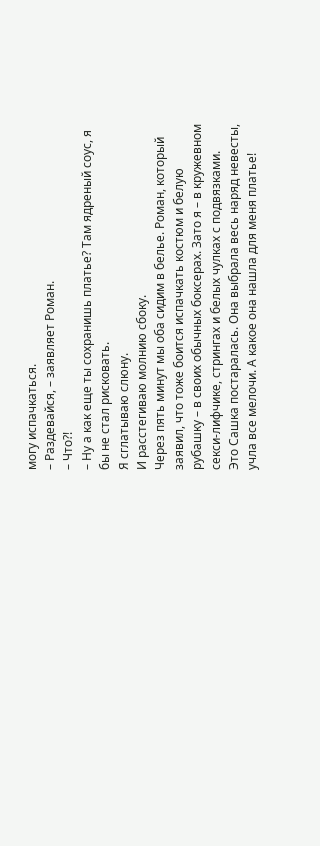могу испачкаться.
– Раздевайся, – заявляет Роман.
– Что?!
– Ну а как еще ты сохранишь платье? Там ядреный соус, я бы не стал рисковать.
Я сглатываю слюну.
И расстегиваю молнию сбоку.
Через пять минут мы оба сидим в белье. Роман, который заявил, что тоже боится испачкать костюм и белую рубашку – в своих обычных боксерах. Зато я – в кружевном секси-лифчике, стрингах и белых чулках с подвязками.
Это Сашка постаралась. Она выбрала весь наряд невесты, учла все мелочи. А какое она нашла для меня платье!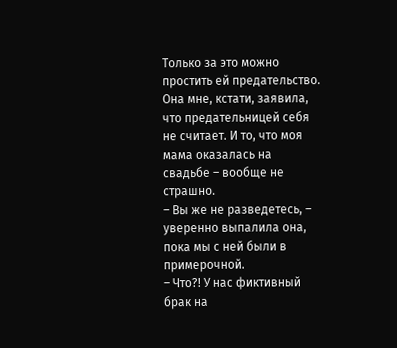Только за это можно простить ей предательство.
Она мне, кстати, заявила, что предательницей себя не считает. И то, что моя мама оказалась на свадьбе – вообще не страшно.
– Вы же не разведетесь, – уверенно выпалила она, пока мы с ней были в примерочной.
– Что?! У нас фиктивный брак на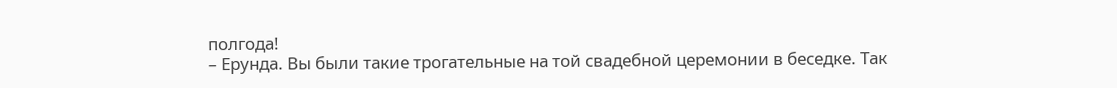полгода!
– Ерунда. Вы были такие трогательные на той свадебной церемонии в беседке. Так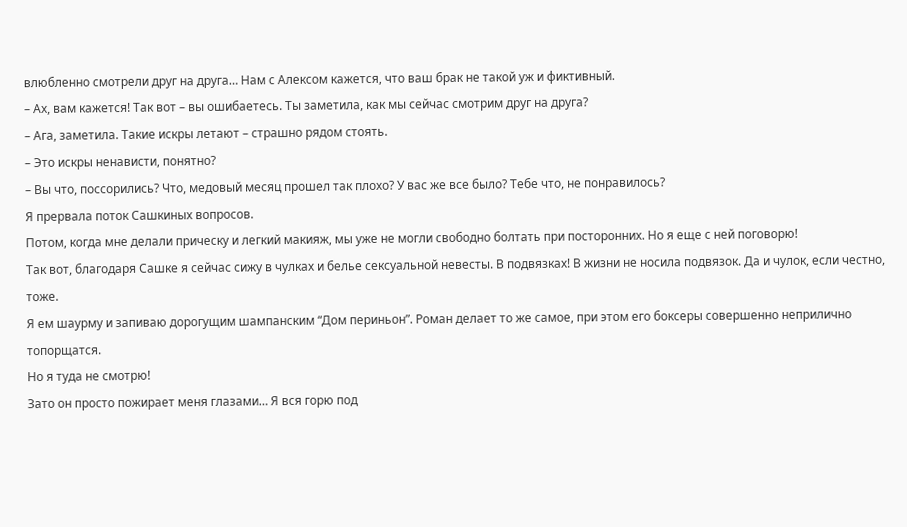влюбленно смотрели друг на друга… Нам с Алексом кажется, что ваш брак не такой уж и фиктивный.
– Ах, вам кажется! Так вот – вы ошибаетесь. Ты заметила, как мы сейчас смотрим друг на друга?
– Ага, заметила. Такие искры летают – страшно рядом стоять.
– Это искры ненависти, понятно?
– Вы что, поссорились? Что, медовый месяц прошел так плохо? У вас же все было? Тебе что, не понравилось?
Я прервала поток Сашкиных вопросов.
Потом, когда мне делали прическу и легкий макияж, мы уже не могли свободно болтать при посторонних. Но я еще с ней поговорю!
Так вот, благодаря Сашке я сейчас сижу в чулках и белье сексуальной невесты. В подвязках! В жизни не носила подвязок. Да и чулок, если честно, тоже.
Я ем шаурму и запиваю дорогущим шампанским “Дом периньон”. Роман делает то же самое, при этом его боксеры совершенно неприлично топорщатся.
Но я туда не смотрю!
Зато он просто пожирает меня глазами… Я вся горю под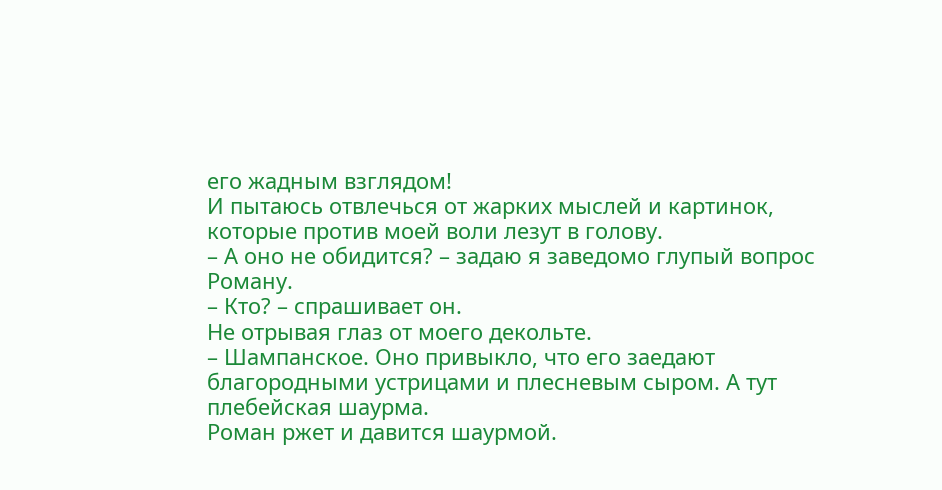его жадным взглядом!
И пытаюсь отвлечься от жарких мыслей и картинок, которые против моей воли лезут в голову.
– А оно не обидится? – задаю я заведомо глупый вопрос Роману.
– Кто? – спрашивает он.
Не отрывая глаз от моего декольте.
– Шампанское. Оно привыкло, что его заедают благородными устрицами и плесневым сыром. А тут плебейская шаурма.
Роман ржет и давится шаурмой.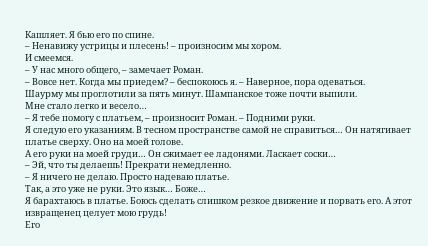Кашляет. Я бью его по спине.
– Ненавижу устрицы и плесень! – произносим мы хором.
И смеемся.
– У нас много общего, – замечает Роман.
– Вовсе нет. Когда мы приедем? – беспокоюсь я. – Наверное, пора одеваться.
Шаурму мы проглотили за пять минут. Шампанское тоже почти выпили.
Мне стало легко и весело…
– Я тебе помогу с платьем, – произносит Роман. – Подними руки.
Я следую его указаниям. В тесном пространстве самой не справиться… Он натягивает платье сверху. Оно на моей голове.
А его руки на моей груди… Он сжимает ее ладонями. Ласкает соски…
– Эй, что ты делаешь! Прекрати немедленно.
– Я ничего не делаю. Просто надеваю платье.
Так, а это уже не руки. Это язык… Боже…
Я барахтаюсь в платье. Боюсь сделать слишком резкое движение и порвать его. А этот извращенец целует мою грудь!
Его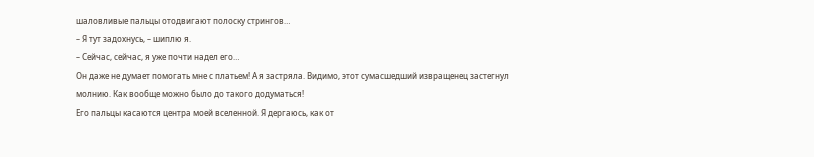шаловливые пальцы отодвигают полоску стрингов…
– Я тут задохнусь, – шиплю я.
– Сейчас, сейчас, я уже почти надел его…
Он даже не думает помогать мне с платьем! А я застряла. Видимо, этот сумасшедший извращенец застегнул молнию. Как вообще можно было до такого додуматься!
Его пальцы касаются центра моей вселенной. Я дергаюсь, как от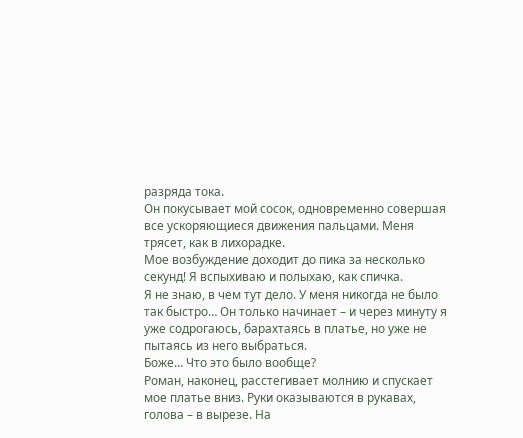разряда тока.
Он покусывает мой сосок, одновременно совершая все ускоряющиеся движения пальцами. Меня трясет, как в лихорадке.
Мое возбуждение доходит до пика за несколько секунд! Я вспыхиваю и полыхаю, как спичка.
Я не знаю, в чем тут дело. У меня никогда не было так быстро… Он только начинает – и через минуту я уже содрогаюсь, барахтаясь в платье, но уже не пытаясь из него выбраться.
Боже… Что это было вообще?
Роман, наконец, расстегивает молнию и спускает мое платье вниз. Руки оказываются в рукавах, голова – в вырезе. На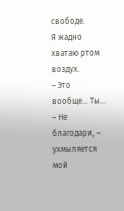свободе.
Я жадно хватаю ртом воздух.
– Это вообще… Ты…
– Не благодари, – ухмыляется мой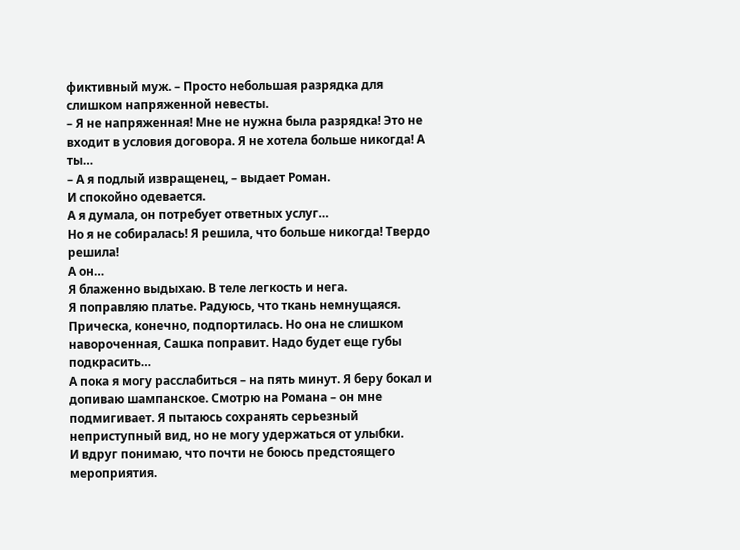фиктивный муж. – Просто небольшая разрядка для слишком напряженной невесты.
– Я не напряженная! Мне не нужна была разрядка! Это не входит в условия договора. Я не хотела больше никогда! А ты…
– А я подлый извращенец, – выдает Роман.
И спокойно одевается.
А я думала, он потребует ответных услуг…
Но я не собиралась! Я решила, что больше никогда! Твердо решила!
А он…
Я блаженно выдыхаю. В теле легкость и нега.
Я поправляю платье. Радуюсь, что ткань немнущаяся. Прическа, конечно, подпортилась. Но она не слишком навороченная, Сашка поправит. Надо будет еще губы подкрасить…
А пока я могу расслабиться – на пять минут. Я беру бокал и допиваю шампанское. Смотрю на Романа – он мне подмигивает. Я пытаюсь сохранять серьезный неприступный вид, но не могу удержаться от улыбки.
И вдруг понимаю, что почти не боюсь предстоящего мероприятия.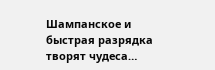Шампанское и быстрая разрядка творят чудеса…